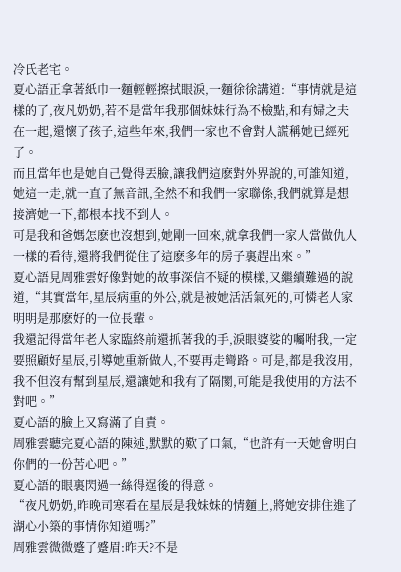冷氏老宅。
夏心語正拿著紙巾一麵輕輕擦拭眼淚,一麵徐徐講道:“事情就是這樣的了,夜凡奶奶,若不是當年我那個妹妹行為不檢點,和有婦之夫在一起,還懷了孩子,這些年來,我們一家也不會對人謊稱她已經死了。
而且當年也是她自己覺得丟臉,讓我們這麽對外界說的,可誰知道,她這一走,就一直了無音訊,全然不和我們一家聯係,我們就算是想接濟她一下,都根本找不到人。
可是我和爸媽怎麽也沒想到,她剛一回來,就拿我們一家人當做仇人一樣的看待,還將我們從住了這麽多年的房子裏趕出來。”
夏心語見周雅雲好像對她的故事深信不疑的模樣,又繼續難過的說道,“其實當年,星辰病重的外公,就是被她活活氣死的,可憐老人家明明是那麽好的一位長輩。
我還記得當年老人家臨終前還抓著我的手,淚眼婆娑的囑咐我,一定要照顧好星辰,引導她重新做人,不要再走彎路。可是,都是我沒用,我不但沒有幫到星辰,還讓她和我有了隔閡,可能是我使用的方法不對吧。”
夏心語的臉上又寫滿了自責。
周雅雲聽完夏心語的陳述,默默的歎了口氣,“也許有一天她會明白你們的一份苦心吧。”
夏心語的眼裏閃過一絲得逞後的得意。
“夜凡奶奶,昨晚司寒看在星辰是我妹妹的情麵上,將她安排住進了湖心小築的事情你知道嗎?”
周雅雲微微蹙了蹙眉:昨天?不是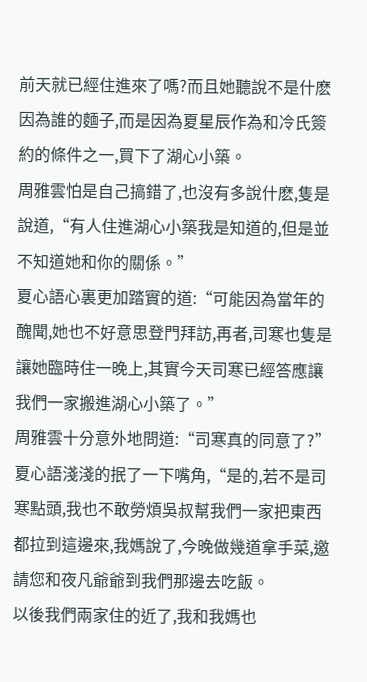前天就已經住進來了嗎?而且她聽說不是什麽因為誰的麵子,而是因為夏星辰作為和冷氏簽約的條件之一,買下了湖心小築。
周雅雲怕是自己搞錯了,也沒有多說什麽,隻是說道,“有人住進湖心小築我是知道的,但是並不知道她和你的關係。”
夏心語心裏更加踏實的道:“可能因為當年的醜聞,她也不好意思登門拜訪,再者,司寒也隻是讓她臨時住一晚上,其實今天司寒已經答應讓我們一家搬進湖心小築了。”
周雅雲十分意外地問道:“司寒真的同意了?”
夏心語淺淺的抿了一下嘴角,“是的,若不是司寒點頭,我也不敢勞煩吳叔幫我們一家把東西都拉到這邊來,我媽說了,今晚做幾道拿手菜,邀請您和夜凡爺爺到我們那邊去吃飯。
以後我們兩家住的近了,我和我媽也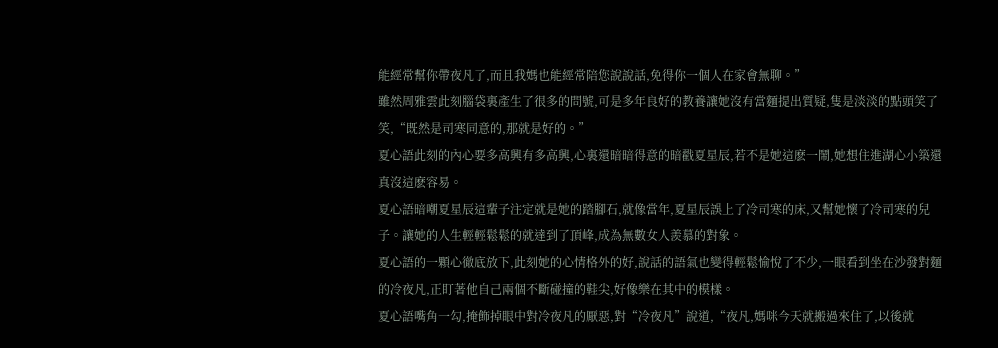能經常幫你帶夜凡了,而且我媽也能經常陪您說說話,免得你一個人在家會無聊。”
雖然周雅雲此刻腦袋裏產生了很多的問號,可是多年良好的教養讓她沒有當麵提出質疑,隻是淡淡的點頭笑了笑,“既然是司寒同意的,那就是好的。”
夏心語此刻的內心要多高興有多高興,心裏還暗暗得意的暗戳夏星辰,若不是她這麽一鬧,她想住進湖心小築還真沒這麽容易。
夏心語暗嘲夏星辰這輩子注定就是她的踏腳石,就像當年,夏星辰誤上了冷司寒的床,又幫她懷了冷司寒的兒子。讓她的人生輕輕鬆鬆的就達到了頂峰,成為無數女人羨慕的對象。
夏心語的一顆心徹底放下,此刻她的心情格外的好,說話的語氣也變得輕鬆愉悅了不少,一眼看到坐在沙發對麵的冷夜凡,正盯著他自己兩個不斷碰撞的鞋尖,好像樂在其中的模樣。
夏心語嘴角一勾,掩飾掉眼中對冷夜凡的厭惡,對“冷夜凡”說道,“夜凡,媽咪今天就搬過來住了,以後就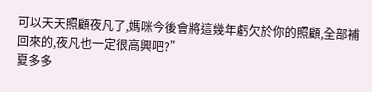可以天天照顧夜凡了,媽咪今後會將這幾年虧欠於你的照顧,全部補回來的,夜凡也一定很高興吧?”
夏多多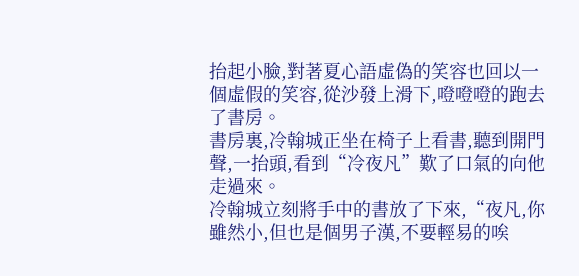抬起小臉,對著夏心語虛偽的笑容也回以一個虛假的笑容,從沙發上滑下,噔噔噔的跑去了書房。
書房裏,冷翰城正坐在椅子上看書,聽到開門聲,一抬頭,看到“冷夜凡”歎了口氣的向他走過來。
冷翰城立刻將手中的書放了下來,“夜凡,你雖然小,但也是個男子漢,不要輕易的唉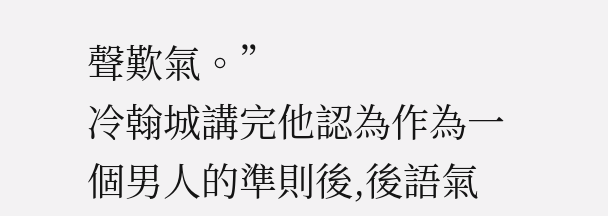聲歎氣。”
冷翰城講完他認為作為一個男人的準則後,後語氣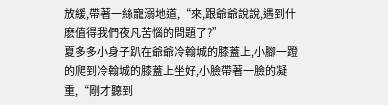放緩,帶著一絲寵溺地道,“來,跟爺爺說說,遇到什麽值得我們夜凡苦惱的問題了?”
夏多多小身子趴在爺爺冷翰城的膝蓋上,小腳一蹬的爬到冷翰城的膝蓋上坐好,小臉帶著一臉的凝重,“剛才聽到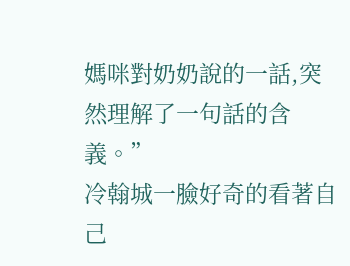媽咪對奶奶說的一話,突然理解了一句話的含義。”
冷翰城一臉好奇的看著自己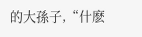的大孫子,“什麽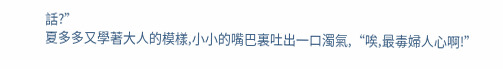話?”
夏多多又學著大人的模樣,小小的嘴巴裏吐出一口濁氣,“唉,最毒婦人心啊!”